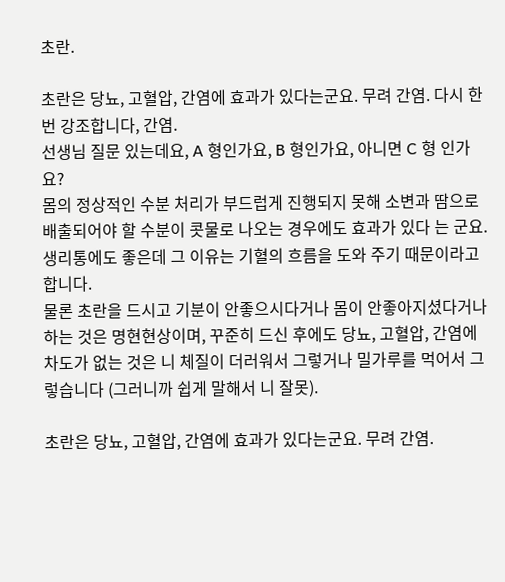초란.

초란은 당뇨, 고혈압, 간염에 효과가 있다는군요. 무려 간염. 다시 한번 강조합니다, 간염.
선생님 질문 있는데요, A 형인가요, B 형인가요, 아니면 C 형 인가요?
몸의 정상적인 수분 처리가 부드럽게 진행되지 못해 소변과 땀으로 배출되어야 할 수분이 콧물로 나오는 경우에도 효과가 있다 는 군요.
생리통에도 좋은데 그 이유는 기혈의 흐름을 도와 주기 때문이라고 합니다.
물론 초란을 드시고 기분이 안좋으시다거나 몸이 안좋아지셨다거나 하는 것은 명현현상이며, 꾸준히 드신 후에도 당뇨, 고혈압, 간염에 차도가 없는 것은 니 체질이 더러워서 그렇거나 밀가루를 먹어서 그렇습니다 (그러니까 쉽게 말해서 니 잘못).

초란은 당뇨, 고혈압, 간염에 효과가 있다는군요. 무려 간염.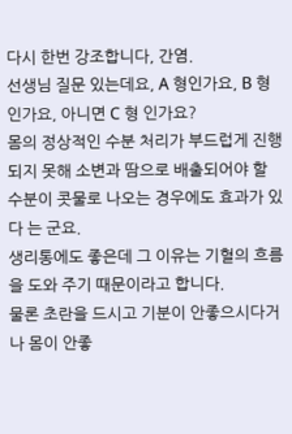다시 한번 강조합니다, 간염.
선생님 질문 있는데요, A 형인가요, B 형인가요, 아니면 C 형 인가요?
몸의 정상적인 수분 처리가 부드럽게 진행되지 못해 소변과 땀으로 배출되어야 할 수분이 콧물로 나오는 경우에도 효과가 있다 는 군요.
생리통에도 좋은데 그 이유는 기혈의 흐름을 도와 주기 때문이라고 합니다.
물론 초란을 드시고 기분이 안좋으시다거나 몸이 안좋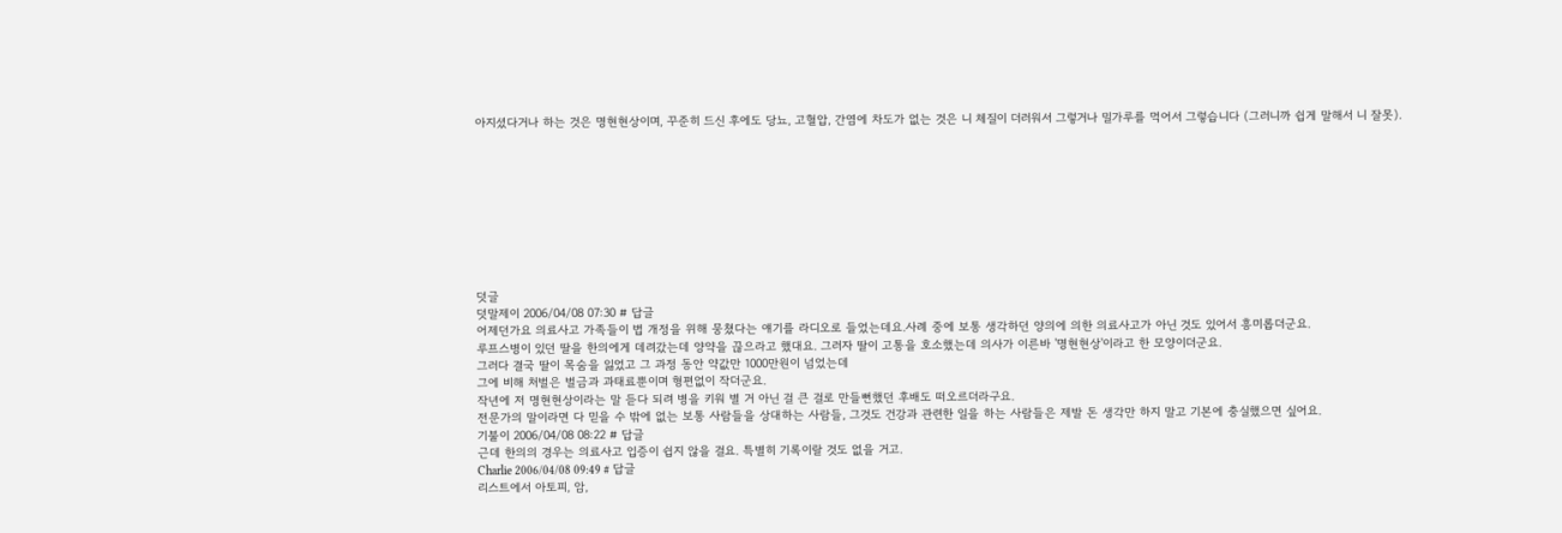아지셨다거나 하는 것은 명현현상이며, 꾸준히 드신 후에도 당뇨, 고혈압, 간염에 차도가 없는 것은 니 체질이 더러워서 그렇거나 밀가루를 먹어서 그렇습니다 (그러니까 쉽게 말해서 니 잘못).









덧글
덧말제이 2006/04/08 07:30 # 답글
어제던가요 의료사고 가족들이 법 개정을 위해 뭉쳤다는 얘기를 라디오로 들었는데요.사례 중에 보통 생각하던 양의에 의한 의료사고가 아닌 것도 있어서 흥미롭더군요.
루프스병이 있던 딸을 한의에게 데려갔는데 양약을 끊으라고 했대요. 그러자 딸이 고통을 호소했는데 의사가 이른바 '명현현상'이라고 한 모양이더군요.
그러다 결국 딸이 목숨을 잃었고 그 과정 동안 약값만 1000만원이 넘었는데
그에 비해 처벌은 벌금과 과태료뿐이며 형편없이 작더군요.
작년에 저 명현현상이라는 말 듣다 되려 병을 키워 별 거 아닌 걸 큰 걸로 만들뻔했던 후배도 떠오르더라구요.
전문가의 말이라면 다 믿을 수 밖에 없는 보통 사람들을 상대하는 사람들, 그것도 건강과 관련한 일을 하는 사람들은 제발 돈 생각만 하지 말고 기본에 충실했으면 싶어요.
기불이 2006/04/08 08:22 # 답글
근데 한의의 경우는 의료사고 입증이 쉽지 않을 걸요. 특별히 기록이랄 것도 없을 거고.
Charlie 2006/04/08 09:49 # 답글
리스트에서 아토피, 암,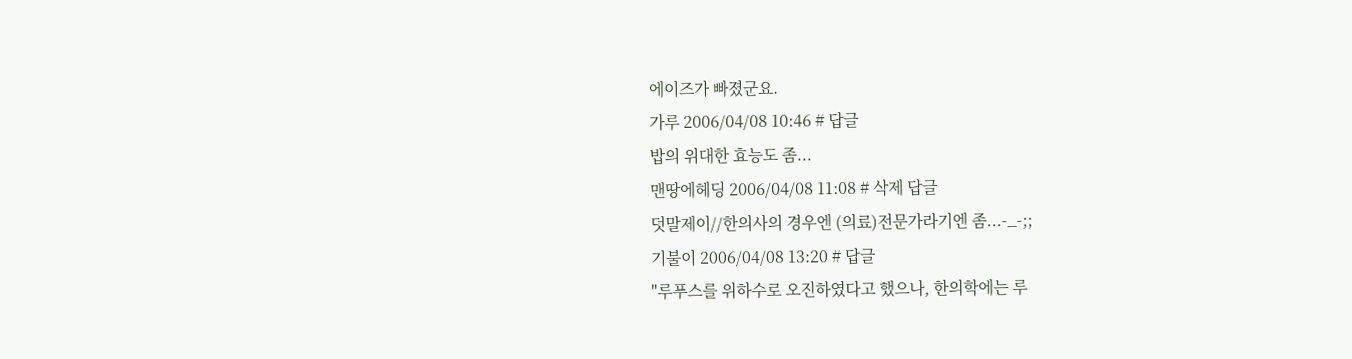에이즈가 빠졌군요.
가루 2006/04/08 10:46 # 답글
밥의 위대한 효능도 좀...
맨땅에헤딩 2006/04/08 11:08 # 삭제 답글
덧말제이//한의사의 경우엔 (의료)전문가라기엔 좀...-_-;;
기불이 2006/04/08 13:20 # 답글
"루푸스를 위하수로 오진하였다고 했으나, 한의학에는 루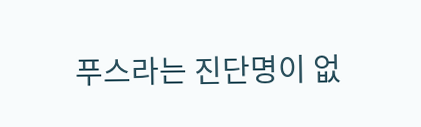푸스라는 진단명이 없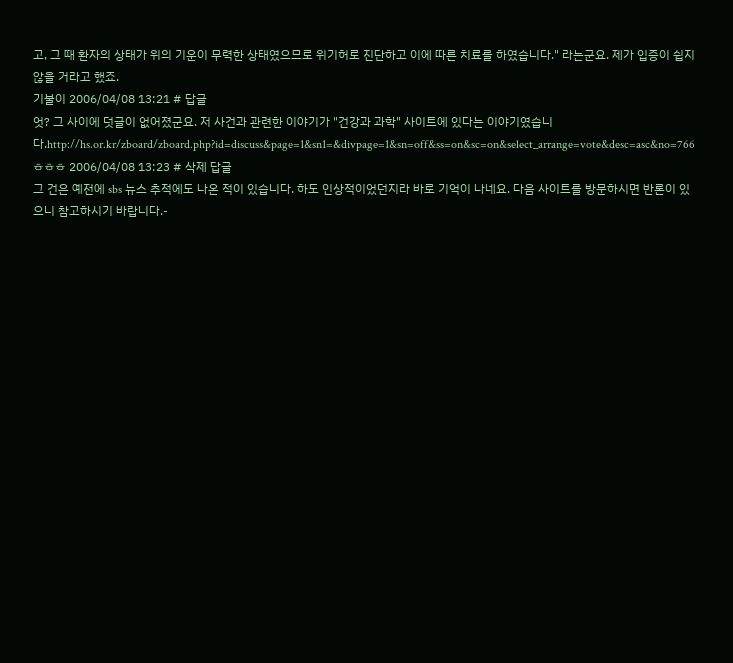고, 그 때 환자의 상태가 위의 기운이 무력한 상태였으므로 위기허로 진단하고 이에 따른 치료를 하였습니다." 라는군요. 제가 입증이 쉽지 않을 거라고 했죠.
기불이 2006/04/08 13:21 # 답글
엇? 그 사이에 덧글이 없어졌군요. 저 사건과 관련한 이야기가 "건강과 과학" 사이트에 있다는 이야기였습니다.http://hs.or.kr/zboard/zboard.php?id=discuss&page=1&sn1=&divpage=1&sn=off&ss=on&sc=on&select_arrange=vote&desc=asc&no=766
ㅎㅎㅎ 2006/04/08 13:23 # 삭제 답글
그 건은 예전에 sbs 뉴스 추적에도 나온 적이 있습니다. 하도 인상적이었던지라 바로 기억이 나네요. 다음 사이트를 방문하시면 반론이 있으니 참고하시기 바랍니다.-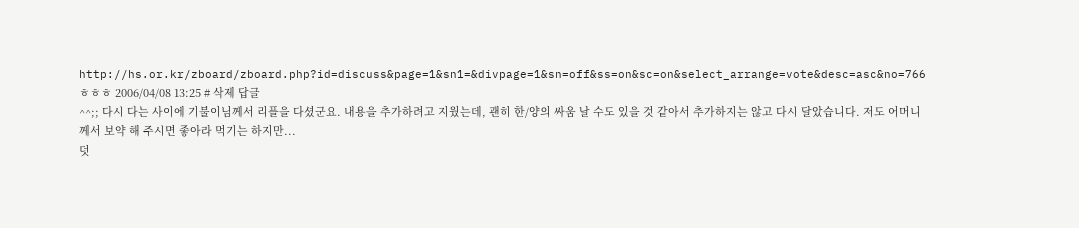http://hs.or.kr/zboard/zboard.php?id=discuss&page=1&sn1=&divpage=1&sn=off&ss=on&sc=on&select_arrange=vote&desc=asc&no=766
ㅎㅎㅎ 2006/04/08 13:25 # 삭제 답글
^^;; 다시 다는 사이에 기불이님께서 리플을 다셨군요. 내용을 추가하려고 지웠는데, 괜히 한/양의 싸움 날 수도 있을 것 같아서 추가하지는 않고 다시 달았습니다. 저도 어머니께서 보약 해 주시면 좋아라 먹기는 하지만...
덧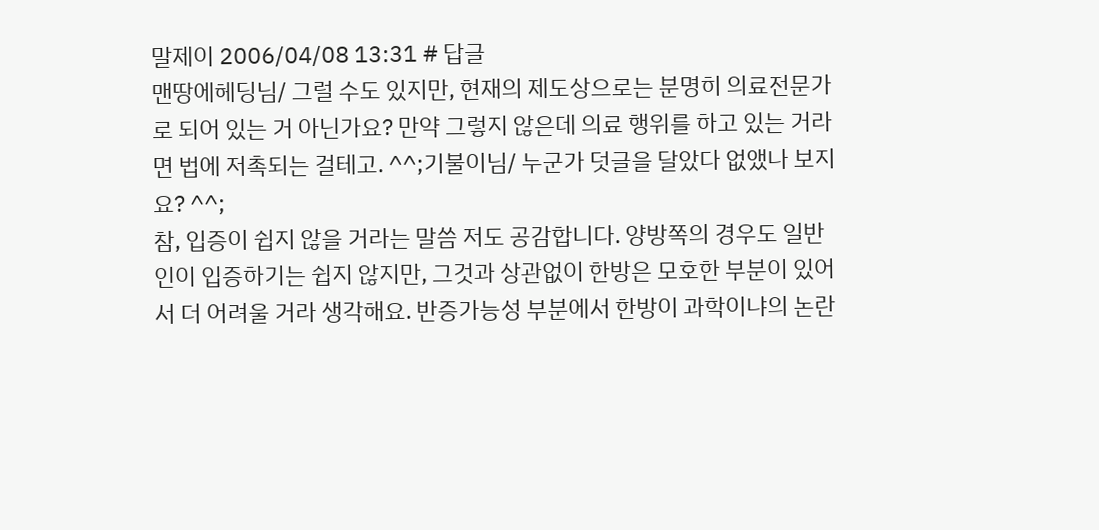말제이 2006/04/08 13:31 # 답글
맨땅에헤딩님/ 그럴 수도 있지만, 현재의 제도상으로는 분명히 의료전문가로 되어 있는 거 아닌가요? 만약 그렇지 않은데 의료 행위를 하고 있는 거라면 법에 저촉되는 걸테고. ^^;기불이님/ 누군가 덧글을 달았다 없앴나 보지요? ^^;
참, 입증이 쉽지 않을 거라는 말씀 저도 공감합니다. 양방쪽의 경우도 일반인이 입증하기는 쉽지 않지만, 그것과 상관없이 한방은 모호한 부분이 있어서 더 어려울 거라 생각해요. 반증가능성 부분에서 한방이 과학이냐의 논란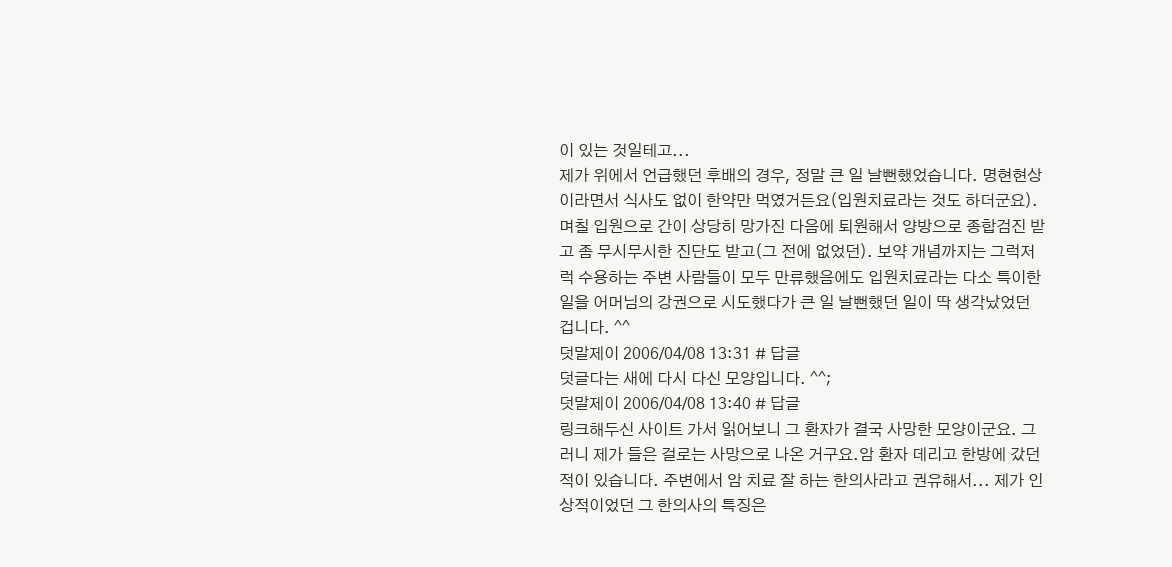이 있는 것일테고...
제가 위에서 언급했던 후배의 경우, 정말 큰 일 날뻔했었습니다. 명현현상이라면서 식사도 없이 한약만 먹였거든요(입원치료라는 것도 하더군요). 며칠 입원으로 간이 상당히 망가진 다음에 퇴원해서 양방으로 종합검진 받고 좀 무시무시한 진단도 받고(그 전에 없었던). 보약 개념까지는 그럭저럭 수용하는 주변 사람들이 모두 만류했음에도 입원치료라는 다소 특이한 일을 어머님의 강권으로 시도했다가 큰 일 날뻔했던 일이 딱 생각났었던 겁니다. ^^
덧말제이 2006/04/08 13:31 # 답글
덧글다는 새에 다시 다신 모양입니다. ^^;
덧말제이 2006/04/08 13:40 # 답글
링크해두신 사이트 가서 읽어보니 그 환자가 결국 사망한 모양이군요. 그러니 제가 들은 걸로는 사망으로 나온 거구요.암 환자 데리고 한방에 갔던 적이 있습니다. 주변에서 암 치료 잘 하는 한의사라고 권유해서... 제가 인상적이었던 그 한의사의 특징은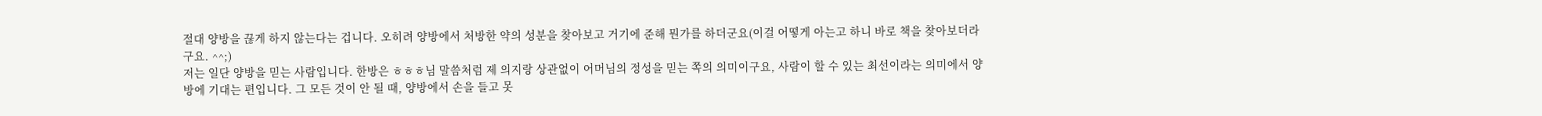절대 양방을 끊게 하지 않는다는 겁니다. 오히려 양방에서 처방한 약의 성분을 찾아보고 거기에 준해 뭔가를 하더군요(이걸 어떻게 아는고 하니 바로 책을 찾아보더라구요. ^^;)
저는 일단 양방을 믿는 사람입니다. 한방은 ㅎㅎㅎ님 말씀처럼 제 의지랑 상관없이 어머님의 정성을 믿는 쪽의 의미이구요, 사람이 할 수 있는 최선이라는 의미에서 양방에 기대는 편입니다. 그 모든 것이 안 될 때, 양방에서 손을 들고 못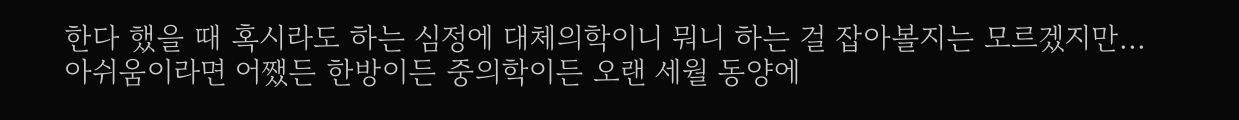한다 했을 때 혹시라도 하는 심정에 대체의학이니 뭐니 하는 걸 잡아볼지는 모르겠지만...
아쉬움이라면 어쨌든 한방이든 중의학이든 오랜 세월 동양에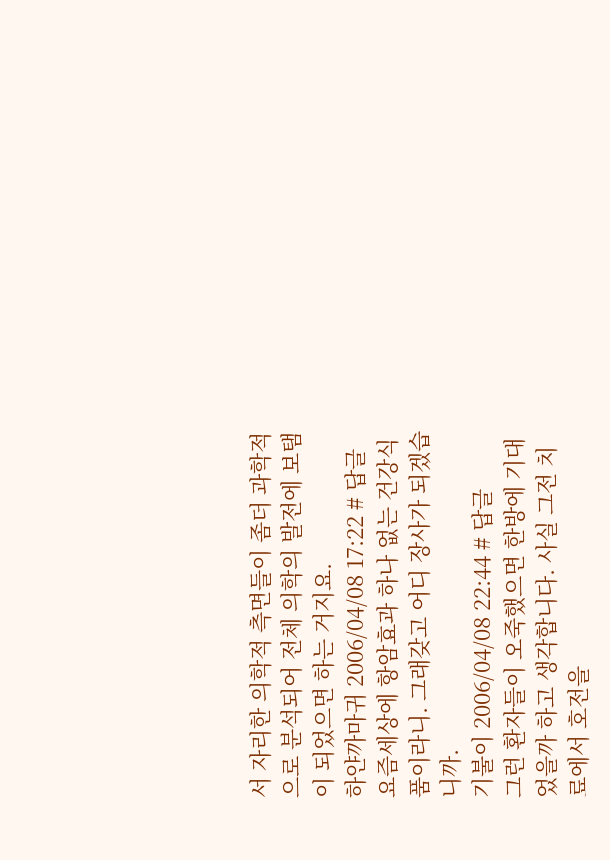서 자리한 의학적 측면들이 좀더 과학적으로 분석되어 전체 의학의 발전에 보탬이 되었으면 하는 거지요.
하얀까마귀 2006/04/08 17:22 # 답글
요즘세상에 항암효과 하나 없는 건강식품이라니. 그래갖고 어디 장사가 되겠습니까.
기불이 2006/04/08 22:44 # 답글
그런 환자들이 오죽했으면 한방에 기대었을까 하고 생각합니다. 사실 그전 치료에서 호전을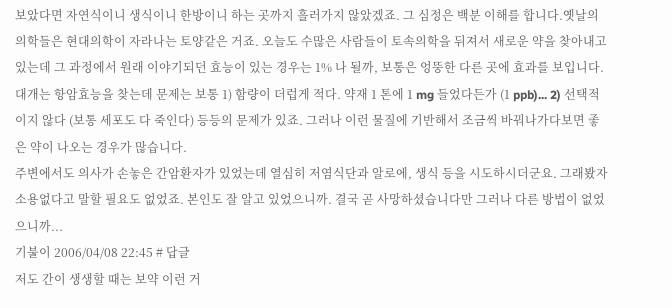보았다면 자연식이니 생식이니 한방이니 하는 곳까지 흘러가지 않았겠죠. 그 심정은 백분 이해를 합니다.옛날의 의학들은 현대의학이 자라나는 토양같은 거죠. 오늘도 수많은 사람들이 토속의학을 뒤져서 새로운 약을 찾아내고 있는데 그 과정에서 원래 이야기되던 효능이 있는 경우는 1% 나 될까, 보통은 엉뚱한 다른 곳에 효과를 보입니다. 대개는 항암효능을 찾는데 문제는 보통 1) 함량이 더럽게 적다. 약재 1 톤에 1 mg 들었다든가 (1 ppb)... 2) 선택적이지 않다 (보통 세포도 다 죽인다) 등등의 문제가 있죠. 그러나 이런 물질에 기반해서 조금씩 바꿔나가다보면 좋은 약이 나오는 경우가 많습니다.
주변에서도 의사가 손놓은 간암환자가 있었는데 열심히 저염식단과 알로에, 생식 등을 시도하시더군요. 그래봤자 소용없다고 말할 필요도 없었죠. 본인도 잘 알고 있었으니까. 결국 곧 사망하셨습니다만 그러나 다른 방법이 없었으니까...
기불이 2006/04/08 22:45 # 답글
저도 간이 생생할 때는 보약 이런 거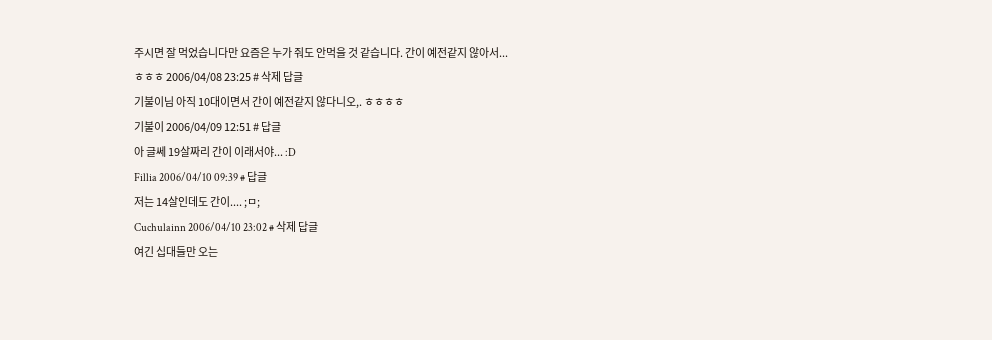주시면 잘 먹었습니다만 요즘은 누가 줘도 안먹을 것 같습니다. 간이 예전같지 않아서...
ㅎㅎㅎ 2006/04/08 23:25 # 삭제 답글
기불이님 아직 10대이면서 간이 예전같지 않다니오,. ㅎㅎㅎㅎ
기불이 2006/04/09 12:51 # 답글
아 글쎄 19살짜리 간이 이래서야... :D
Fillia 2006/04/10 09:39 # 답글
저는 14살인데도 간이.... ;ㅁ;
Cuchulainn 2006/04/10 23:02 # 삭제 답글
여긴 십대들만 오는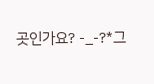곳인가요? -_-?*그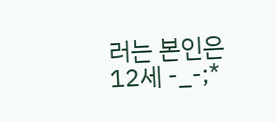러는 본인은 12세 -_-;*